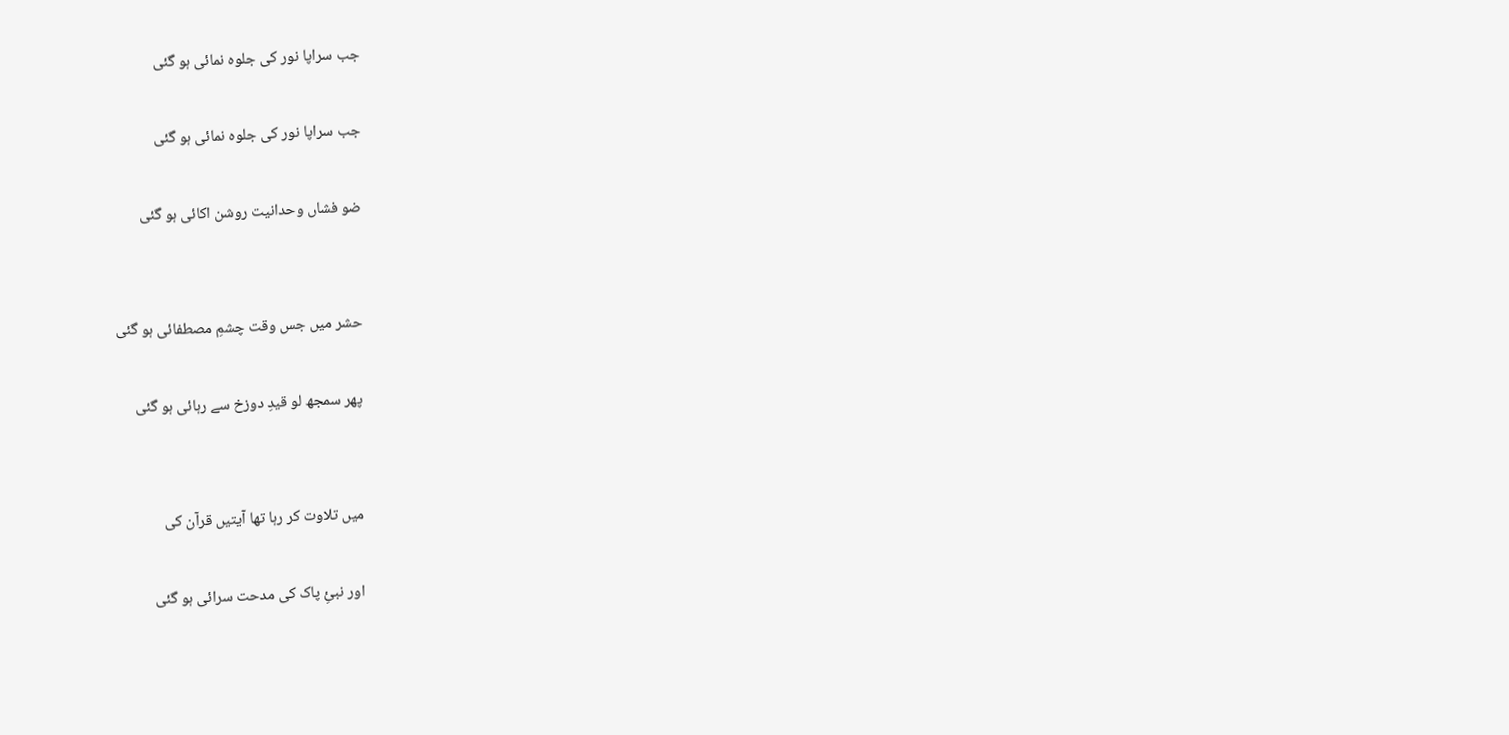جب سراپا نور کی جلوہ نمائی ہو گئی

جب سراپا نور کی جلوہ نمائی ہو گئی

ضو فشاں وحدانیت روشن اکائی ہو گئی


حشر میں جس وقت چشمِ مصطفائی ہو گئی

پھر سمجھ لو قیدِ دوزخ سے رہائی ہو گئی


میں تلاوت کر رہا تھا آیتیں قرآن کی

اور نبیِٔ پاک کی مدحت سرائی ہو گئی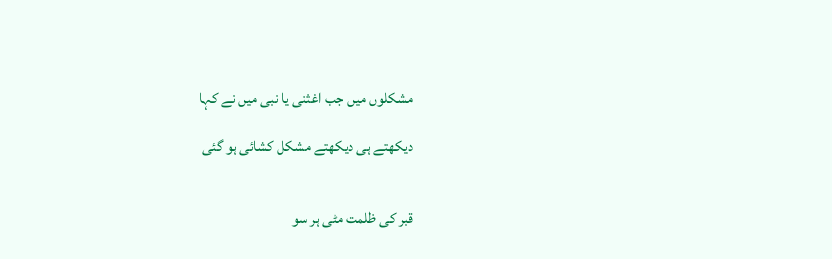مشکلوں میں جب اغثنی یا نبی میں نے کہا

دیکھتے ہی دیکھتے مشکل کشائی ہو گئی


قبر کی ظلمت مٹی ہر سو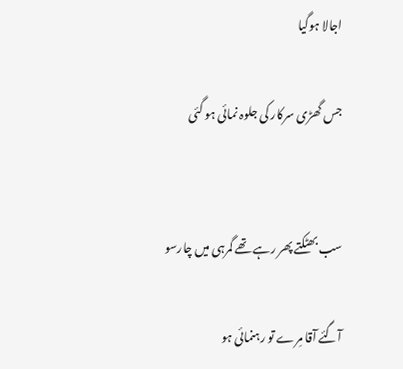اجالا ہوگیا

جس گھڑی سرکار کی جلوہ نمائی ہو گئی


سب بھٹکتے پھر رہے تھے گمرہی میں چارسو

آگئے آقا مِرے تو رہنمائی ہو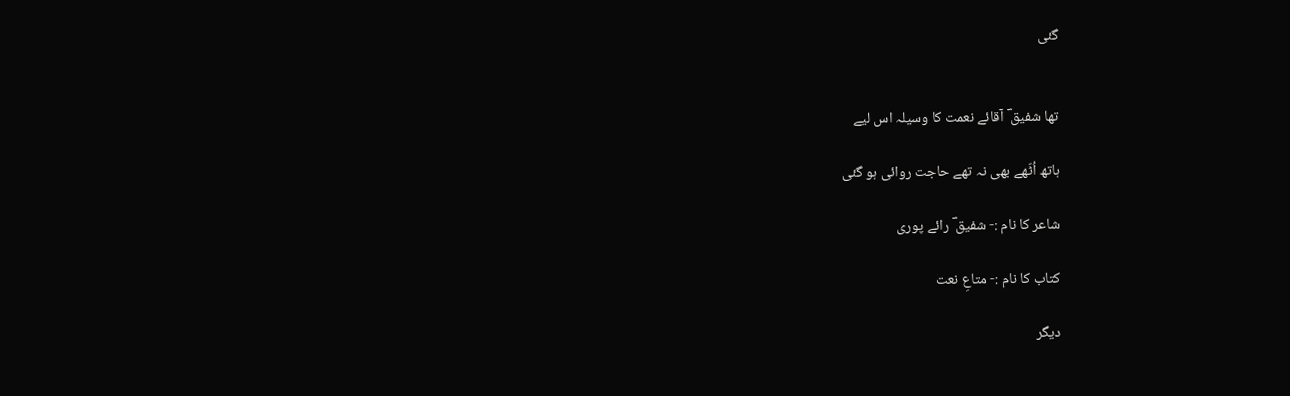گئی


تھا شفیق ؔ آقائے نعمت کا وسیلہ اس لیے

ہاتھ اُٹّھے بھی نہ تھے حاجت روائی ہو گئی

شاعر کا نام :- شفیق ؔ رائے پوری

کتاب کا نام :- متاعِ نعت

دیگر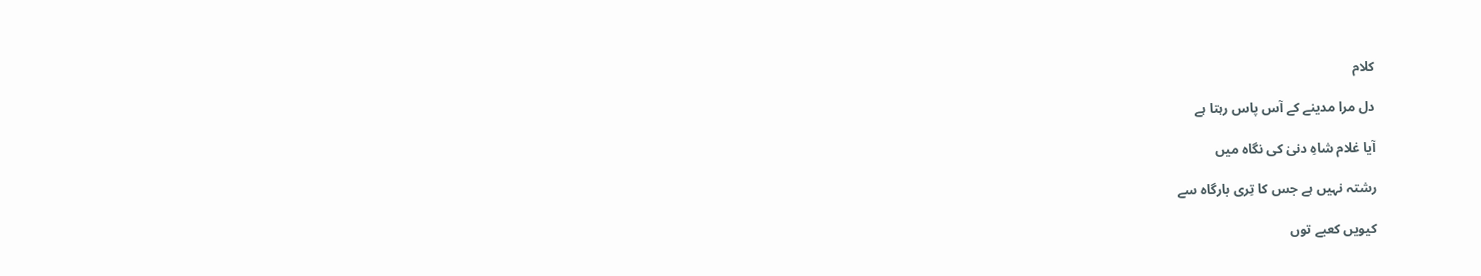کلام

دل مرا مدینے کے آس پاس رہتا ہے

آیا غلام شاہِ دنیٰ کی نگاہ میں

رشتہ نہیں ہے جس کا تِری بارگاہ سے

کیویں کعبے توں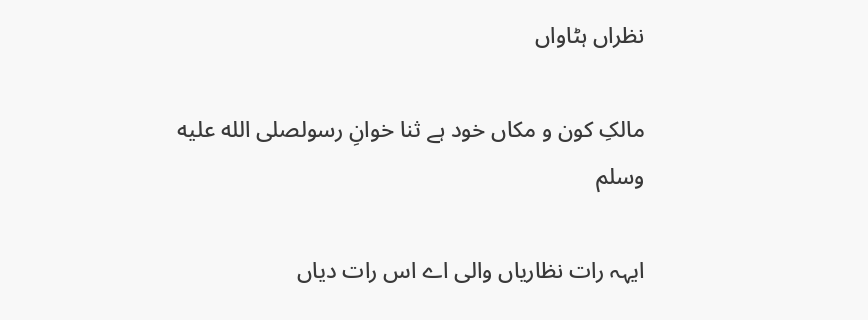نظراں ہٹاواں

مالکِ کون و مکاں خود ہے ثنا خوانِ رسولصلى الله عليه وسلم

ایہہ رات نظاریاں والی اے اس رات دیاں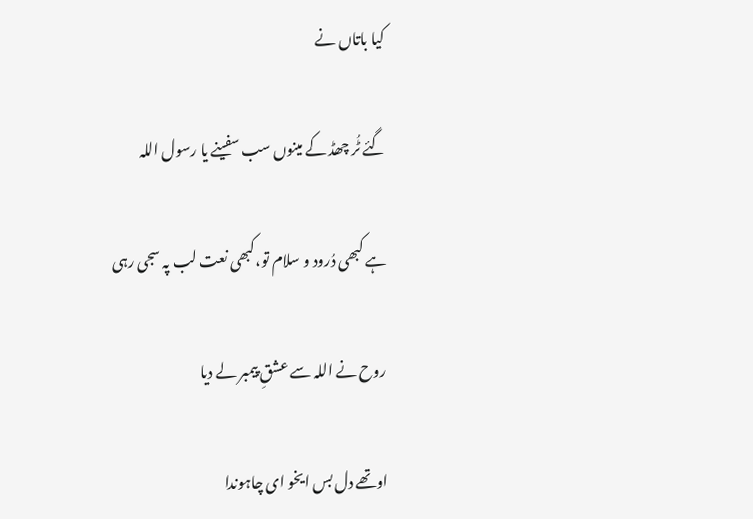کیا باتاں نے

گئے ٹُر چھڈ کے مینوں سب سفینے یا رسول اللہ

ہے کبھی دُرود و سلام تو،کبھی نعت لب پہ سجی رہی

روح نے اللہ سے عشقِ پیمبر لے دیا

اوتھے دل بس ایخو ای چاہوندا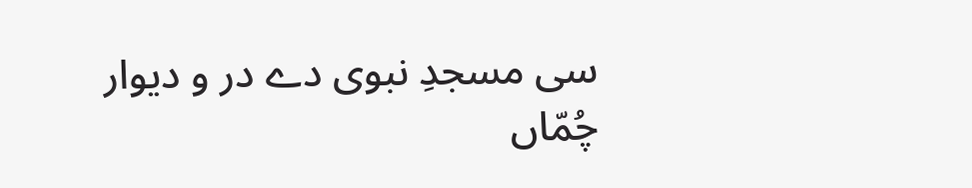سی مسجدِ نبوی دے در و دیوار چُمّاں